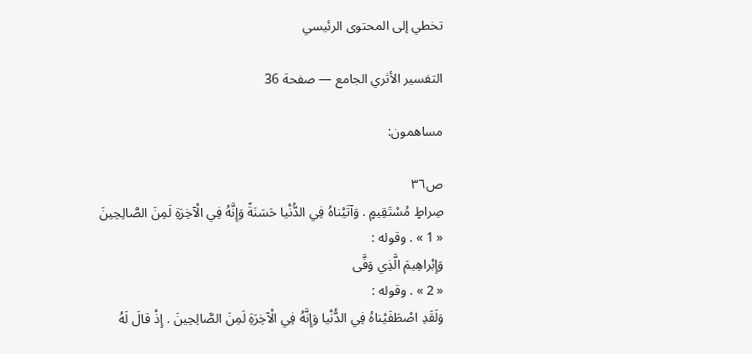تخطي إلى المحتوى الرئيسي

التفسير الأثري الجامع — صفحة 36

مساهمون:

ص٣٦
صِراطٍ مُسْتَقِيمٍ . وَآتَيْناهُ فِي الدُّنْيا حَسَنَةً وَإِنَّهُ فِي الْآخِرَةِ لَمِنَ الصَّالِحِينَ
« 1 » . وقوله :
وَإِبْراهِيمَ الَّذِي وَفَّى
« 2 » . وقوله :
وَلَقَدِ اصْطَفَيْناهُ فِي الدُّنْيا وَإِنَّهُ فِي الْآخِرَةِ لَمِنَ الصَّالِحِينَ . إِذْ قالَ لَهُ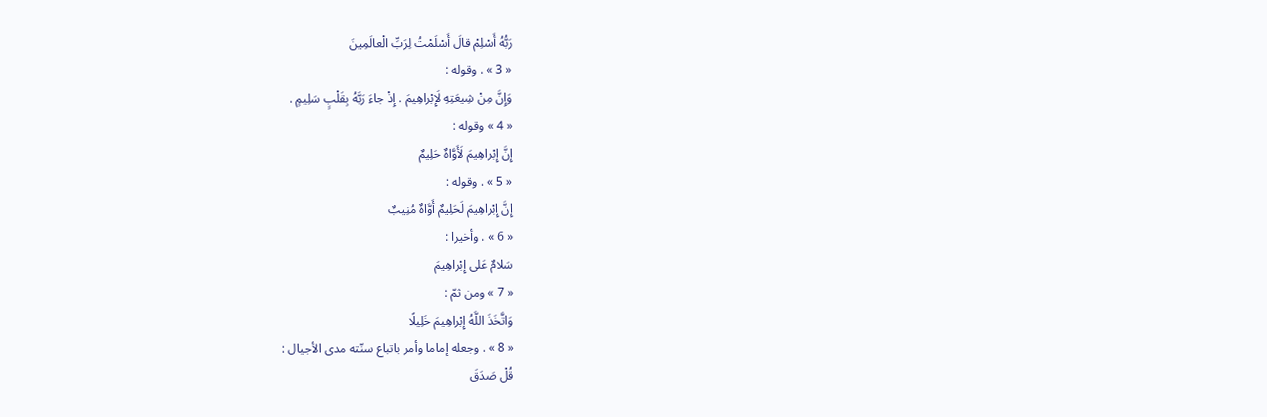رَبُّهُ أَسْلِمْ قالَ أَسْلَمْتُ لِرَبِّ الْعالَمِينَ
« 3 » . وقوله :
وَإِنَّ مِنْ شِيعَتِهِ لَإِبْراهِيمَ . إِذْ جاءَ رَبَّهُ بِقَلْبٍ سَلِيمٍ .
« 4 » وقوله :
إِنَّ إِبْراهِيمَ لَأَوَّاهٌ حَلِيمٌ
« 5 » . وقوله :
إِنَّ إِبْراهِيمَ لَحَلِيمٌ أَوَّاهٌ مُنِيبٌ
« 6 » . وأخيرا :
سَلامٌ عَلى إِبْراهِيمَ
« 7 » ومن ثمّ :
وَاتَّخَذَ اللَّهُ إِبْراهِيمَ خَلِيلًا
« 8 » . وجعله إماما وأمر باتباع سنّته مدى الأجيال :
قُلْ صَدَقَ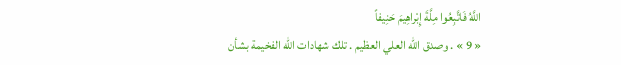اللَّهُ فَاتَّبِعُوا مِلَّةَ إِبْراهِيمَ حَنِيفاً
« 9 » . وصدق اللّه العلي العظيم . تلك شهادات اللّه الفخيمة بشأن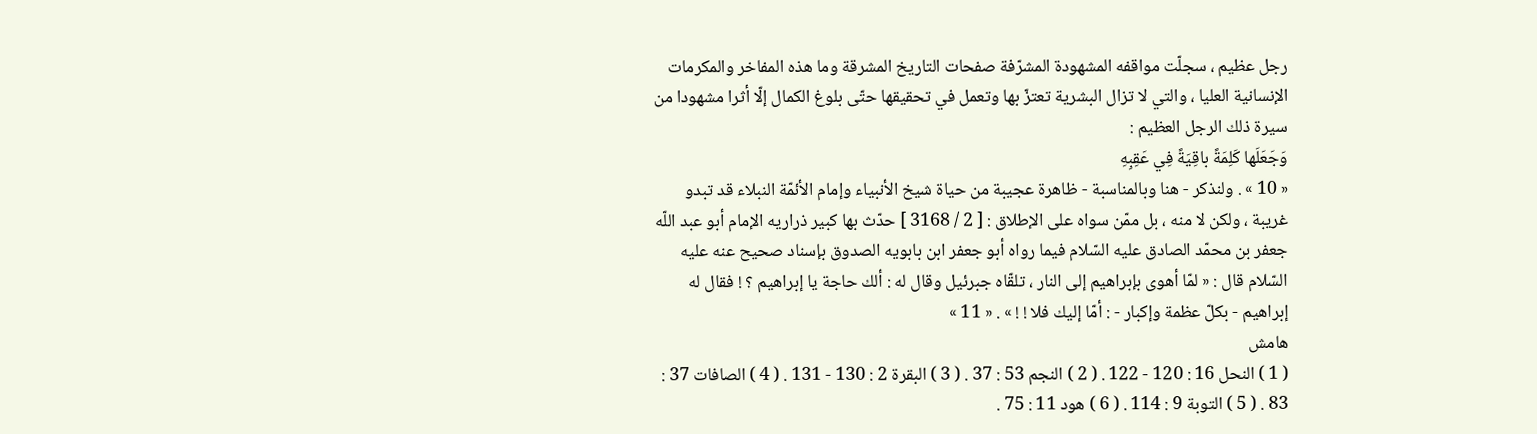رجل عظيم ، سجلّت مواقفه المشهودة المشرّفة صفحات التاريخ المشرقة وما هذه المفاخر والمكرمات الإنسانية العليا ، والتي لا تزال البشرية تعتزّ بها وتعمل في تحقيقها حتّى بلوغ الكمال إلّا أثرا مشهودا من سيرة ذلك الرجل العظيم :
وَجَعَلَها كَلِمَةً باقِيَةً فِي عَقِبِهِ
« 10 » . ولنذكر - هنا وبالمناسبة - ظاهرة عجيبة من حياة شيخ الأنبياء وإمام الأئمّة النبلاء قد تبدو غريبة ، ولكن لا منه ، بل ممّن سواه على الإطلاق : [ 2 / 3168 ] حدّث بها كبير ذراريه الإمام أبو عبد اللّه جعفر بن محمّد الصادق عليه السّلام فيما رواه أبو جعفر ابن بابويه الصدوق بإسناد صحيح عنه عليه السّلام قال : « لمّا أهوى بإبراهيم إلى النار ، تلقّاه جبرئيل وقال له : ألك حاجة يا إبراهيم ؟ ! فقال له إبراهيم - بكلّ عظمة وإكبار - : أمّا إليك فلا ! ! » . « 11 »
هامش
( 1 ) النحل 16 : 120 - 122 . ( 2 ) النجم 53 : 37 . ( 3 ) البقرة 2 : 130 - 131 . ( 4 ) الصافات 37 : 83 . ( 5 ) التوبة 9 : 114 . ( 6 ) هود 11 : 75 .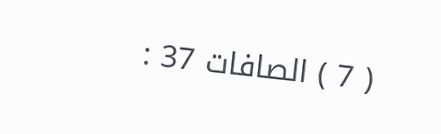( 7 ) الصافات 37 :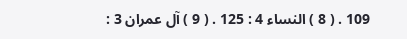109 . ( 8 ) النساء 4 : 125 . ( 9 ) آل عمران 3 :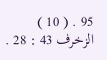95 . ( 10 ) الزخرف 43 : 28 .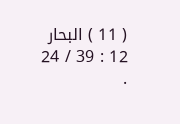( 11 ) البحار 12 : 39 / 24 .